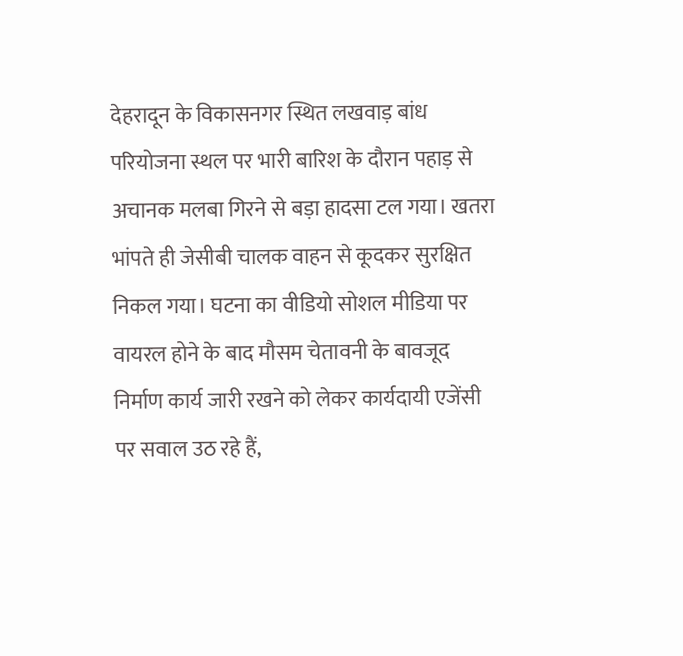देहरादून के विकासनगर स्थित लखवाड़ बांध परियोजना स्थल पर भारी बारिश के दौरान पहाड़ से अचानक मलबा गिरने से बड़ा हादसा टल गया। खतरा भांपते ही जेसीबी चालक वाहन से कूदकर सुरक्षित निकल गया। घटना का वीडियो सोशल मीडिया पर वायरल होने के बाद मौसम चेतावनी के बावजूद निर्माण कार्य जारी रखने को लेकर कार्यदायी एजेंसी पर सवाल उठ रहे हैं,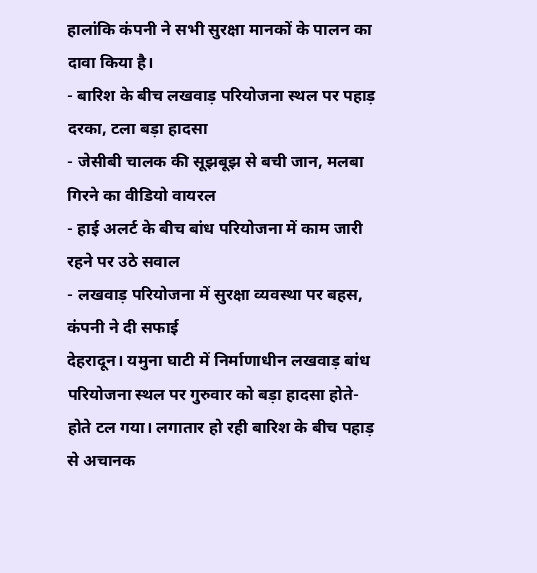हालांकि कंपनी ने सभी सुरक्षा मानकों के पालन का दावा किया है।
- बारिश के बीच लखवाड़ परियोजना स्थल पर पहाड़ दरका, टला बड़ा हादसा
- जेसीबी चालक की सूझबूझ से बची जान, मलबा गिरने का वीडियो वायरल
- हाई अलर्ट के बीच बांध परियोजना में काम जारी रहने पर उठे सवाल
- लखवाड़ परियोजना में सुरक्षा व्यवस्था पर बहस, कंपनी ने दी सफाई
देहरादून। यमुना घाटी में निर्माणाधीन लखवाड़ बांध परियोजना स्थल पर गुरुवार को बड़ा हादसा होते-होते टल गया। लगातार हो रही बारिश के बीच पहाड़ से अचानक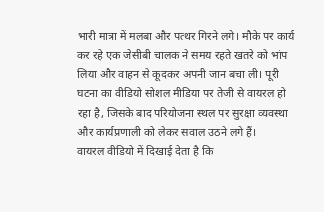भारी मात्रा में मलबा और पत्थर गिरने लगे। मौके पर कार्य कर रहे एक जेसीबी चालक ने समय रहते खतरे को भांप लिया और वाहन से कूदकर अपनी जान बचा ली। पूरी घटना का वीडियो सोशल मीडिया पर तेजी से वायरल हो रहा है, जिसके बाद परियोजना स्थल पर सुरक्षा व्यवस्था और कार्यप्रणाली को लेकर सवाल उठने लगे हैं।
वायरल वीडियो में दिखाई देता है कि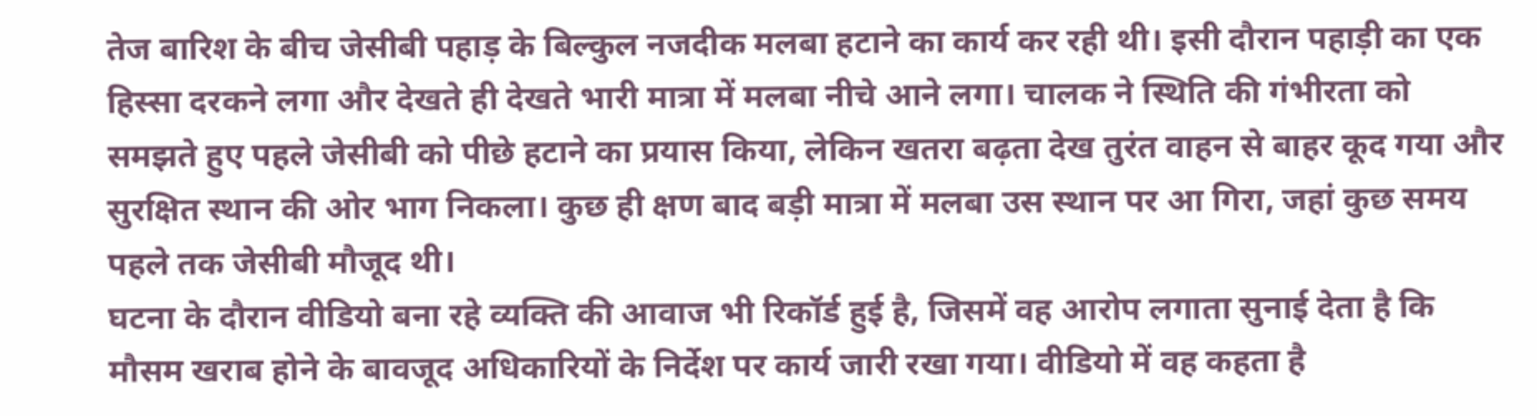तेज बारिश के बीच जेसीबी पहाड़ के बिल्कुल नजदीक मलबा हटाने का कार्य कर रही थी। इसी दौरान पहाड़ी का एक हिस्सा दरकने लगा और देखते ही देखते भारी मात्रा में मलबा नीचे आने लगा। चालक ने स्थिति की गंभीरता को समझते हुए पहले जेसीबी को पीछे हटाने का प्रयास किया, लेकिन खतरा बढ़ता देख तुरंत वाहन से बाहर कूद गया और सुरक्षित स्थान की ओर भाग निकला। कुछ ही क्षण बाद बड़ी मात्रा में मलबा उस स्थान पर आ गिरा, जहां कुछ समय पहले तक जेसीबी मौजूद थी।
घटना के दौरान वीडियो बना रहे व्यक्ति की आवाज भी रिकॉर्ड हुई है, जिसमें वह आरोप लगाता सुनाई देता है कि मौसम खराब होने के बावजूद अधिकारियों के निर्देश पर कार्य जारी रखा गया। वीडियो में वह कहता है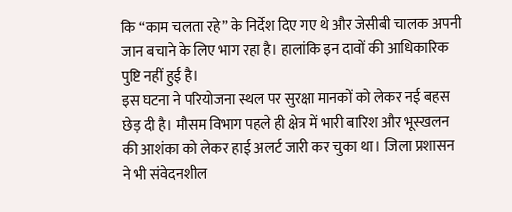कि “काम चलता रहे” के निर्देश दिए गए थे और जेसीबी चालक अपनी जान बचाने के लिए भाग रहा है। हालांकि इन दावों की आधिकारिक पुष्टि नहीं हुई है।
इस घटना ने परियोजना स्थल पर सुरक्षा मानकों को लेकर नई बहस छेड़ दी है। मौसम विभाग पहले ही क्षेत्र में भारी बारिश और भूस्खलन की आशंका को लेकर हाई अलर्ट जारी कर चुका था। जिला प्रशासन ने भी संवेदनशील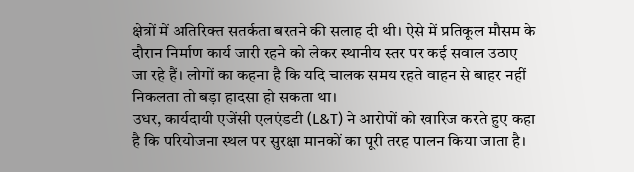क्षेत्रों में अतिरिक्त सतर्कता बरतने की सलाह दी थी। ऐसे में प्रतिकूल मौसम के दौरान निर्माण कार्य जारी रहने को लेकर स्थानीय स्तर पर कई सवाल उठाए जा रहे हैं। लोगों का कहना है कि यदि चालक समय रहते वाहन से बाहर नहीं निकलता तो बड़ा हादसा हो सकता था।
उधर, कार्यदायी एजेंसी एलएंडटी (L&T) ने आरोपों को खारिज करते हुए कहा है कि परियोजना स्थल पर सुरक्षा मानकों का पूरी तरह पालन किया जाता है।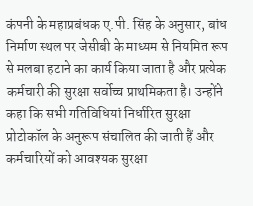कंपनी के महाप्रबंधक ए.पी. सिंह के अनुसार, बांध निर्माण स्थल पर जेसीबी के माध्यम से नियमित रूप से मलबा हटाने का कार्य किया जाता है और प्रत्येक कर्मचारी की सुरक्षा सर्वोच्च प्राथमिकता है। उन्होंने कहा कि सभी गतिविधियां निर्धारित सुरक्षा प्रोटोकॉल के अनुरूप संचालित की जाती हैं और कर्मचारियों को आवश्यक सुरक्षा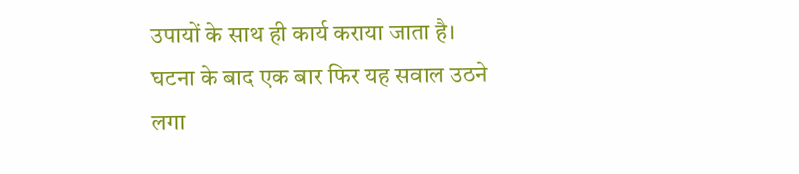उपायों के साथ ही कार्य कराया जाता है।
घटना के बाद एक बार फिर यह सवाल उठने लगा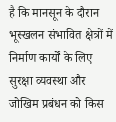है कि मानसून के दौरान भूस्खलन संभावित क्षेत्रों में निर्माण कार्यों के लिए सुरक्षा व्यवस्था और जोखिम प्रबंधन को किस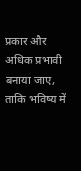प्रकार और अधिक प्रभावी बनाया जाए, ताकि भविष्य में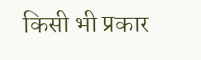किसी भी प्रकार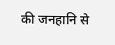की जनहानि से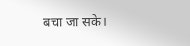बचा जा सके।